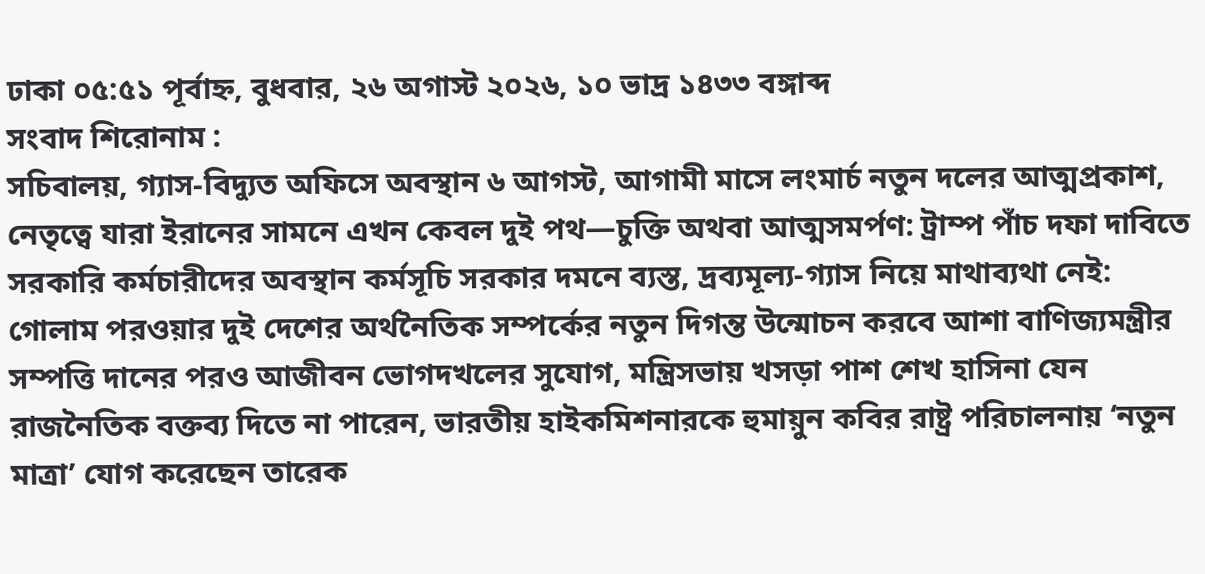ঢাকা ০৫:৫১ পূর্বাহ্ন, বুধবার, ২৬ অগাস্ট ২০২৬, ১০ ভাদ্র ১৪৩৩ বঙ্গাব্দ
সংবাদ শিরোনাম :
সচিবালয়, গ্যাস-বিদ্যুত অফিসে অবস্থান ৬ আগস্ট, আগামী মাসে লংমার্চ নতুন দলের আত্মপ্রকাশ, নেতৃত্বে যারা ইরানের সামনে এখন কেবল দুই পথ—চুক্তি অথবা আত্মসমর্পণ: ট্রাম্প পাঁচ দফা দাবিতে সরকারি কর্মচারীদের অবস্থান কর্মসূচি সরকার দমনে ব্যস্ত, দ্রব্যমূল্য-গ্যাস নিয়ে মাথাব্যথা নেই: গোলাম পরওয়ার দুই দেশের অর্থনৈতিক সম্পর্কের নতুন দিগন্ত উন্মোচন করবে আশা বাণিজ্যমন্ত্রীর সম্পত্তি দানের পরও আজীবন ভোগদখলের সুযোগ, মন্ত্রিসভায় খসড়া পাশ শেখ হাসিনা যেন রাজনৈতিক বক্তব্য দিতে না পারেন, ভারতীয় হাইকমিশনারকে হুমায়ুন কবির রাষ্ট্র পরিচালনায় ‘নতুন মাত্রা’ যোগ করেছেন তারেক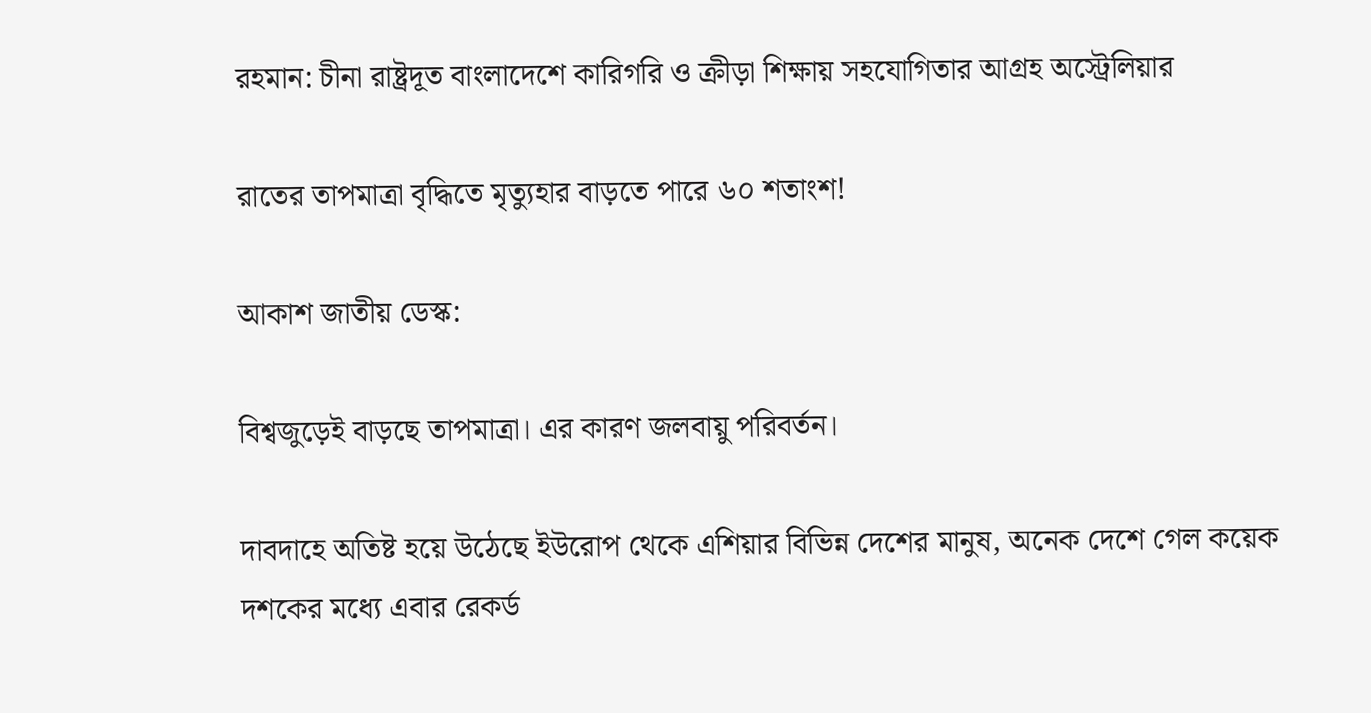রহমান: চীনা রাষ্ট্রদূত বাংলাদেশে কারিগরি ও ক্রীড়া শিক্ষায় সহযোগিতার আগ্রহ অস্ট্রেলিয়ার

রাতের তাপমাত্রা বৃদ্ধিতে মৃত্যুহার বাড়তে পারে ৬০ শতাংশ!

আকাশ জাতীয় ডেস্ক:

বিশ্বজুড়েই বাড়ছে তাপমাত্রা। এর কারণ জলবায়ু পরিবর্তন।

দাবদাহে অতিষ্ট হয়ে উঠেছে ইউরোপ থেকে এশিয়ার বিভিন্ন দেশের মানুষ, অনেক দেশে গেল কয়েক দশকের মধ্যে এবার রেকর্ড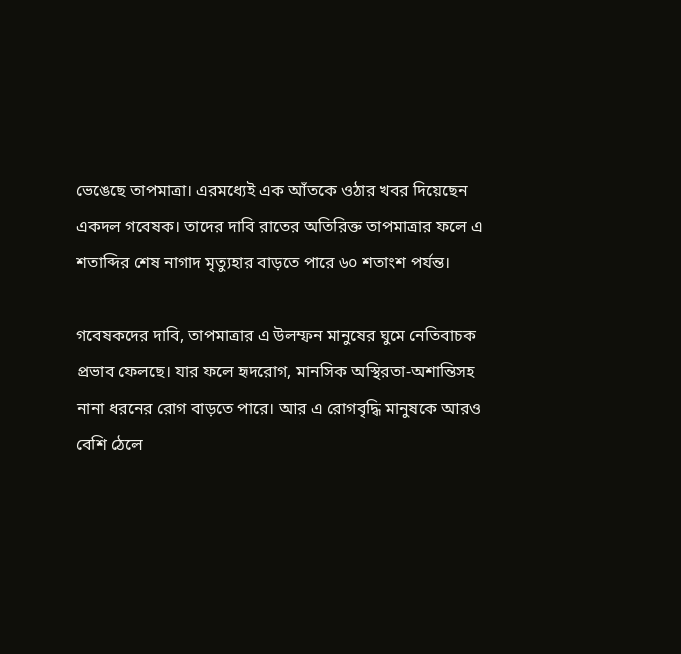ভেঙেছে তাপমাত্রা। এরমধ্যেই এক আঁতকে ওঠার খবর দিয়েছেন একদল গবেষক। তাদের দাবি রাতের অতিরিক্ত তাপমাত্রার ফলে এ শতাব্দির শেষ নাগাদ মৃত্যুহার বাড়তে পারে ৬০ শতাংশ পর্যন্ত।

গবেষকদের দাবি, তাপমাত্রার এ উলম্ফন মানুষের ঘুমে নেতিবাচক প্রভাব ফেলছে। যার ফলে হৃদরোগ, মানসিক অস্থিরতা-অশান্তিসহ নানা ধরনের রোগ বাড়তে পারে। আর এ রোগবৃদ্ধি মানুষকে আরও বেশি ঠেলে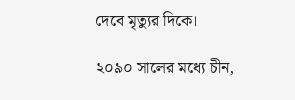দেবে মৃত্যুর দিকে।

২০৯০ সালের মধ্যে চীন,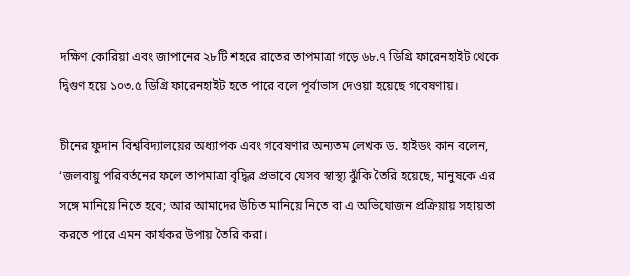দক্ষিণ কোরিয়া এবং জাপানের ২৮টি শহরে রাতের তাপমাত্রা গড়ে ৬৮.৭ ডিগ্রি ফারেনহাইট থেকে দ্বিগুণ হয়ে ১০৩.৫ ডিগ্রি ফারেনহাইট হতে পারে বলে পূর্বাভাস দেওয়া হয়েছে গবেষণায়।

চীনের ফুদান বিশ্ববিদ্যালয়ের অধ্যাপক এবং গবেষণার অন্যতম লেখক ড. হাইডং কান বলেন, ‘জলবায়ু পরিবর্তনের ফলে তাপমাত্রা বৃদ্ধির প্রভাবে যেসব স্বাস্থ্য ঝুঁকি তৈরি হয়েছে, মানুষকে এর সঙ্গে মানিয়ে নিতে হবে; আর আমাদের উচিত মানিয়ে নিতে বা এ অভিযোজন প্রক্রিয়ায় সহায়তা করতে পারে এমন কার্যকর উপায় তৈরি করা।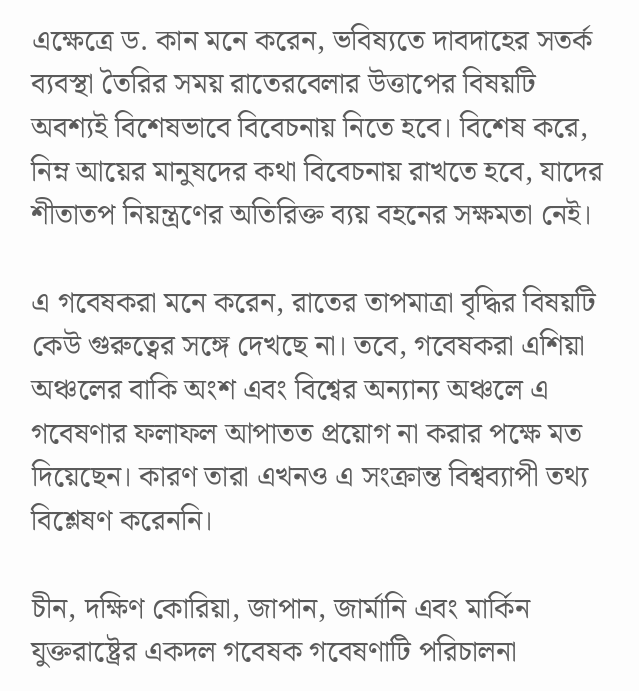এক্ষেত্রে ড. কান মনে করেন, ভবিষ্যতে দাবদাহের সতর্ক ব্যবস্থা তৈরির সময় রাতেরবেলার উত্তাপের বিষয়টি অবশ্যই বিশেষভাবে বিবেচনায় নিতে হবে। বিশেষ করে, নিম্ন আয়ের মানুষদের কথা বিবেচনায় রাখতে হবে, যাদের শীতাতপ নিয়ন্ত্রণের অতিরিক্ত ব্যয় বহনের সক্ষমতা নেই।

এ গবেষকরা মনে করেন, রাতের তাপমাত্রা বৃদ্ধির বিষয়টি কেউ গুরুত্বের সঙ্গে দেখছে না। তবে, গবেষকরা এশিয়া অঞ্চলের বাকি অংশ এবং বিশ্বের অন্যান্য অঞ্চলে এ গবেষণার ফলাফল আপাতত প্রয়োগ না করার পক্ষে মত দিয়েছেন। কারণ তারা এখনও এ সংক্রান্ত বিশ্বব্যাপী তথ্য বিশ্লেষণ করেননি।

চীন, দক্ষিণ কোরিয়া, জাপান, জার্মানি এবং মার্কিন যুক্তরাষ্ট্রের একদল গবেষক গবেষণাটি পরিচালনা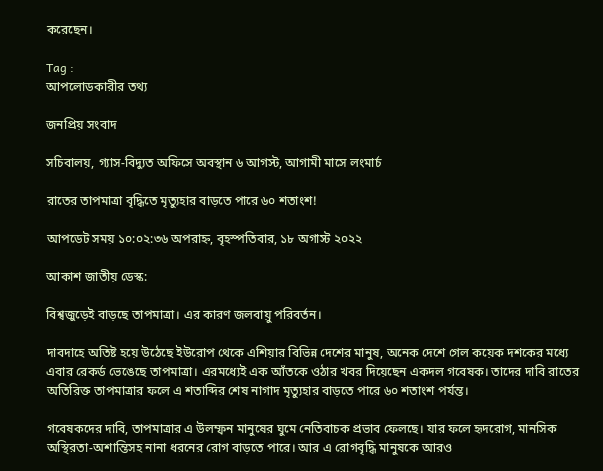করেছেন।

Tag :
আপলোডকারীর তথ্য

জনপ্রিয় সংবাদ

সচিবালয়, গ্যাস-বিদ্যুত অফিসে অবস্থান ৬ আগস্ট, আগামী মাসে লংমার্চ

রাতের তাপমাত্রা বৃদ্ধিতে মৃত্যুহার বাড়তে পারে ৬০ শতাংশ!

আপডেট সময় ১০:০২:৩৬ অপরাহ্ন, বৃহস্পতিবার, ১৮ অগাস্ট ২০২২

আকাশ জাতীয় ডেস্ক:

বিশ্বজুড়েই বাড়ছে তাপমাত্রা। এর কারণ জলবায়ু পরিবর্তন।

দাবদাহে অতিষ্ট হয়ে উঠেছে ইউরোপ থেকে এশিয়ার বিভিন্ন দেশের মানুষ, অনেক দেশে গেল কয়েক দশকের মধ্যে এবার রেকর্ড ভেঙেছে তাপমাত্রা। এরমধ্যেই এক আঁতকে ওঠার খবর দিয়েছেন একদল গবেষক। তাদের দাবি রাতের অতিরিক্ত তাপমাত্রার ফলে এ শতাব্দির শেষ নাগাদ মৃত্যুহার বাড়তে পারে ৬০ শতাংশ পর্যন্ত।

গবেষকদের দাবি, তাপমাত্রার এ উলম্ফন মানুষের ঘুমে নেতিবাচক প্রভাব ফেলছে। যার ফলে হৃদরোগ, মানসিক অস্থিরতা-অশান্তিসহ নানা ধরনের রোগ বাড়তে পারে। আর এ রোগবৃদ্ধি মানুষকে আরও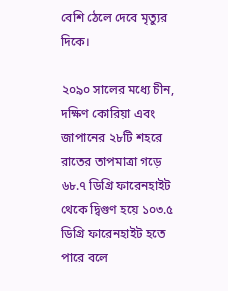বেশি ঠেলে দেবে মৃত্যুর দিকে।

২০৯০ সালের মধ্যে চীন, দক্ষিণ কোরিয়া এবং জাপানের ২৮টি শহরে রাতের তাপমাত্রা গড়ে ৬৮.৭ ডিগ্রি ফারেনহাইট থেকে দ্বিগুণ হয়ে ১০৩.৫ ডিগ্রি ফারেনহাইট হতে পারে বলে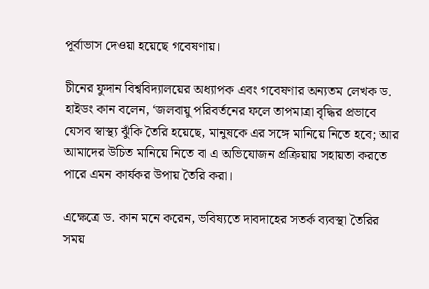পূর্বাভাস দেওয়া হয়েছে গবেষণায়।

চীনের ফুদান বিশ্ববিদ্যালয়ের অধ্যাপক এবং গবেষণার অন্যতম লেখক ড. হাইডং কান বলেন, ‘জলবায়ু পরিবর্তনের ফলে তাপমাত্রা বৃদ্ধির প্রভাবে যেসব স্বাস্থ্য ঝুঁকি তৈরি হয়েছে, মানুষকে এর সঙ্গে মানিয়ে নিতে হবে; আর আমাদের উচিত মানিয়ে নিতে বা এ অভিযোজন প্রক্রিয়ায় সহায়তা করতে পারে এমন কার্যকর উপায় তৈরি করা।

এক্ষেত্রে ড. কান মনে করেন, ভবিষ্যতে দাবদাহের সতর্ক ব্যবস্থা তৈরির সময়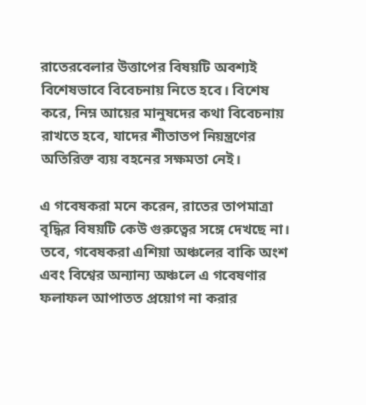রাতেরবেলার উত্তাপের বিষয়টি অবশ্যই বিশেষভাবে বিবেচনায় নিতে হবে। বিশেষ করে, নিম্ন আয়ের মানুষদের কথা বিবেচনায় রাখতে হবে, যাদের শীতাতপ নিয়ন্ত্রণের অতিরিক্ত ব্যয় বহনের সক্ষমতা নেই।

এ গবেষকরা মনে করেন, রাতের তাপমাত্রা বৃদ্ধির বিষয়টি কেউ গুরুত্বের সঙ্গে দেখছে না। তবে, গবেষকরা এশিয়া অঞ্চলের বাকি অংশ এবং বিশ্বের অন্যান্য অঞ্চলে এ গবেষণার ফলাফল আপাতত প্রয়োগ না করার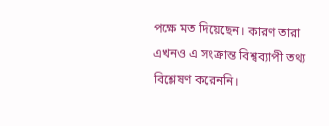পক্ষে মত দিয়েছেন। কারণ তারা এখনও এ সংক্রান্ত বিশ্বব্যাপী তথ্য বিশ্লেষণ করেননি।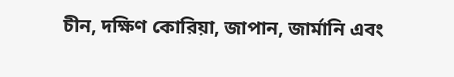চীন, দক্ষিণ কোরিয়া, জাপান, জার্মানি এবং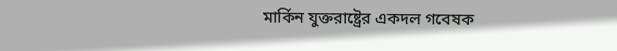মার্কিন যুক্তরাষ্ট্রের একদল গবেষক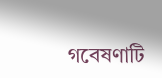গবেষণাটি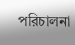পরিচালনা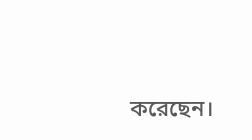করেছেন।